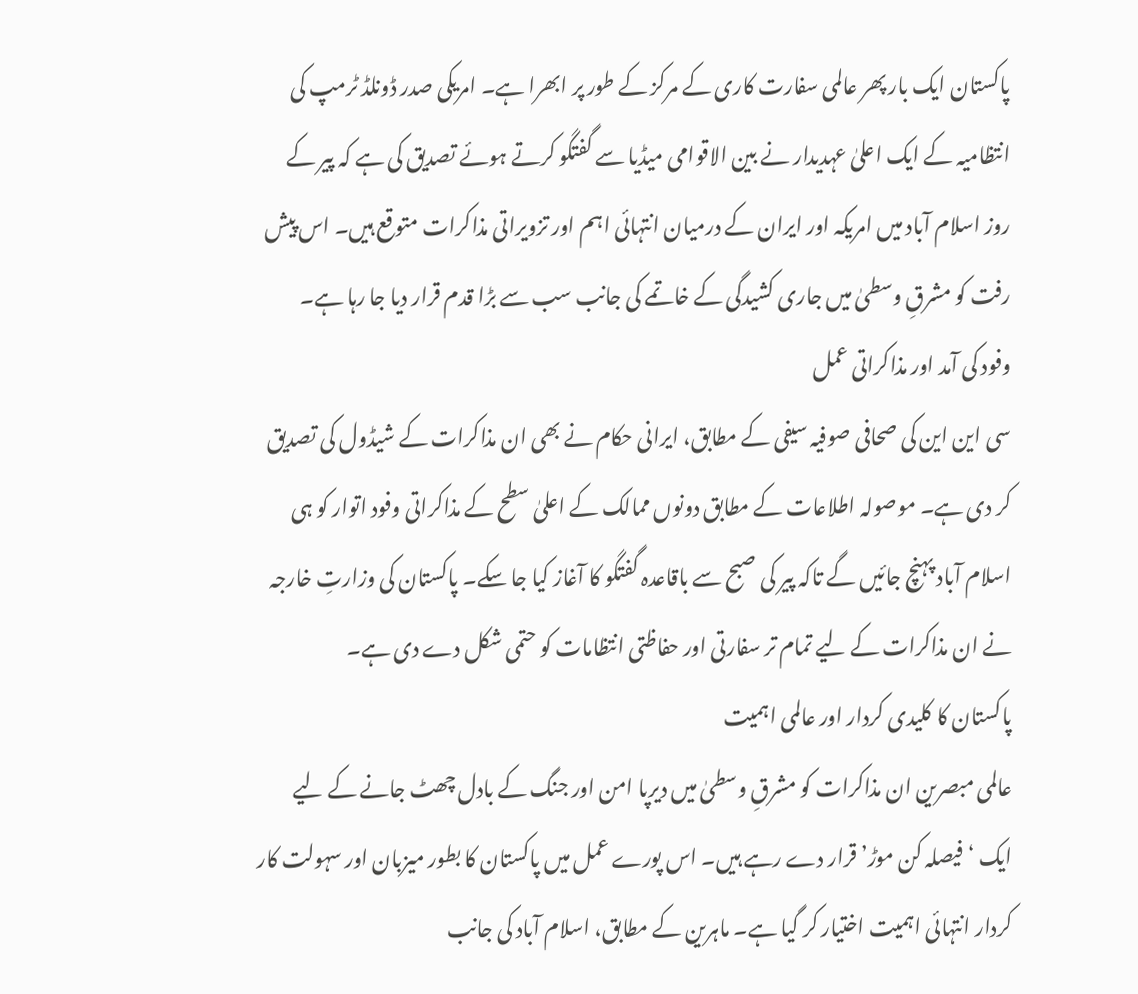پاکستان ایک بار پھر عالمی سفارت کاری کے مرکز کے طور پر ابھرا ہے۔ امریکی صدر ڈونلڈ ٹرمپ کی انتظامیہ کے ایک اعلیٰ عہدیدار نے بین الاقوامی میڈیا سے گفتگو کرتے ہوئے تصدیق کی ہے کہ پیر کے روز اسلام آباد میں امریکہ اور ایران کے درمیان انتہائی اہم اور تزویراتی مذاکرات متوقع ہیں۔ اس پیش رفت کو مشرقِ وسطیٰ میں جاری کشیدگی کے خاتمے کی جانب سب سے بڑا قدم قرار دیا جا رہا ہے۔
وفود کی آمد اور مذاکراتی عمل
سی این این کی صحافی صوفیہ سیفی کے مطابق، ایرانی حکام نے بھی ان مذاکرات کے شیڈول کی تصدیق کر دی ہے۔ موصولہ اطلاعات کے مطابق دونوں ممالک کے اعلیٰ سطح کے مذاکراتی وفود اتوار کو ہی اسلام آباد پہنچ جائیں گے تاکہ پیر کی صبح سے باقاعدہ گفتگو کا آغاز کیا جا سکے۔ پاکستان کی وزارتِ خارجہ نے ان مذاکرات کے لیے تمام تر سفارتی اور حفاظتی انتظامات کو حتمی شکل دے دی ہے۔
پاکستان کا کلیدی کردار اور عالمی اہمیت
عالمی مبصرین ان مذاکرات کو مشرقِ وسطیٰ میں دیرپا امن اور جنگ کے بادل چھٹ جانے کے لیے ایک ‘فیصلہ کن موڑ’ قرار دے رہے ہیں۔ اس پورے عمل میں پاکستان کا بطور میزبان اور سہولت کار کردار انتہائی اہمیت اختیار کر گیا ہے۔ ماہرین کے مطابق، اسلام آباد کی جانب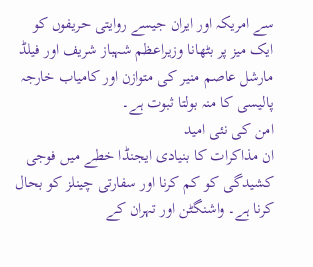سے امریکہ اور ایران جیسے روایتی حریفوں کو ایک میز پر بٹھانا وزیراعظم شہباز شریف اور فیلڈ مارشل عاصم منیر کی متوازن اور کامیاب خارجہ پالیسی کا منہ بولتا ثبوت ہے۔
امن کی نئی امید
ان مذاکرات کا بنیادی ایجنڈا خطے میں فوجی کشیدگی کو کم کرنا اور سفارتی چینلز کو بحال کرنا ہے۔ واشنگٹن اور تہران کے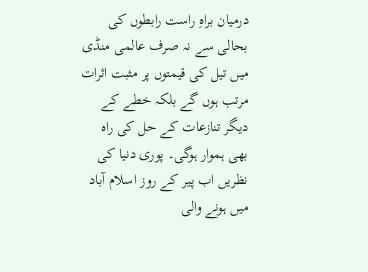درمیان براہِ راست رابطوں کی بحالی سے نہ صرف عالمی منڈی میں تیل کی قیمتوں پر مثبت اثرات مرتب ہوں گے بلکہ خطے کے دیگر تنازعات کے حل کی راہ بھی ہموار ہوگی۔ پوری دنیا کی نظریں اب پیر کے روز اسلام آباد میں ہونے والی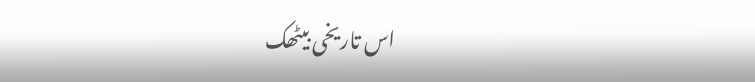اس تاریخی بیٹھک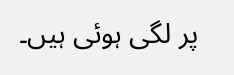پر لگی ہوئی ہیں۔